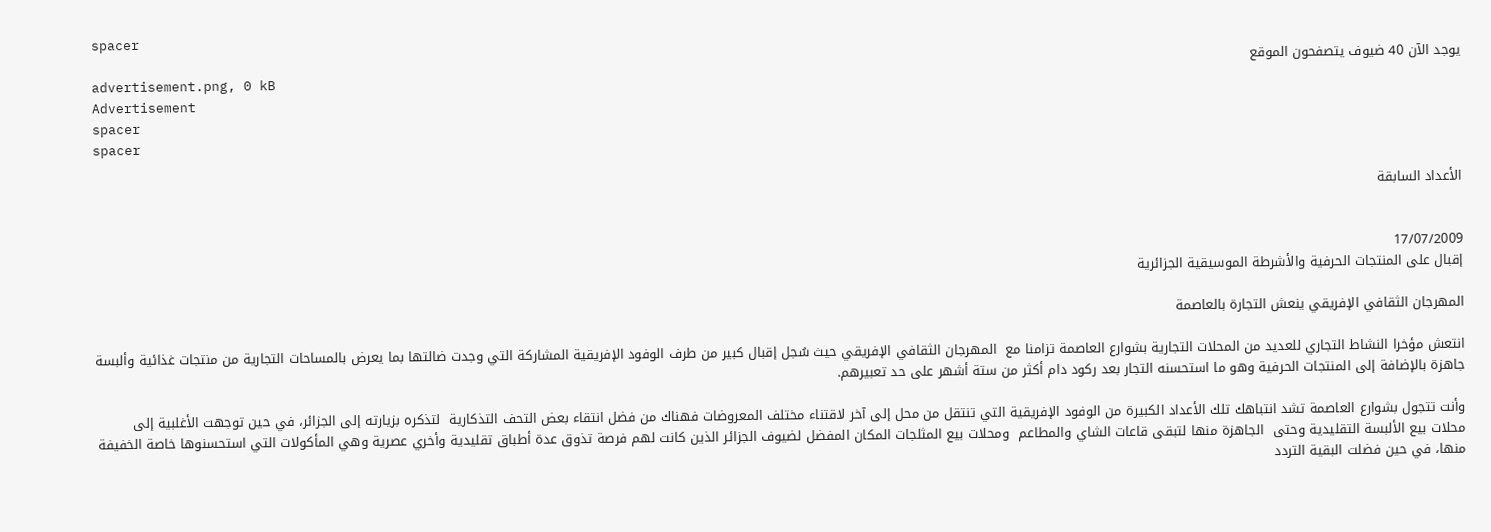spacer
يوجد الآن 40 ضيوف يتصفحون الموقع
advertisement.png, 0 kB
Advertisement
spacer
spacer

الأعداد السابقة


17/07/2009
إقبال على المنتجات الحرفية والأشرطة الموسيقية الجزائرية

المهرجان الثقافي الإفريقي ينعش التجارة بالعاصمة

انتعش مؤخرا النشاط التجاري للعديد من المحلات التجارية بشوارع العاصمة تزامنا مع  المهرجان الثقافي الإفريقي حيث سُجل إقبال كبير من طرف الوفود الإفريقية المشاركة التي وجدت ضالتها بما يعرض بالمساحات التجارية من منتجات غذائية وألبسة جاهزة بالإضافة إلى المنتجات الحرفية وهو ما استحسنه التجار بعد ركود دام أكثر من ستة أشهر على حد تعبيرهم.

وأنت تتجول بشوارع العاصمة تشد انتباهك تلك الأعداد الكبيرة من الوفود الإفريقية التي تنتقل من محل إلى آخر لاقتناء مختلف المعروضات فهناك من فضل انتقاء بعض التحف التذكارية  لتذكره بزيارته إلى الجزائر، في حين توجهت الأغلبية إلى محلات بيع الألبسة التقليدية وحتى  الجاهزة منها لتبقى قاعات الشاي والمطاعم  ومحلات بيع المثلجات المكان المفضل لضيوف الجزائر الذين كانت لهم فرصة تذوق عدة أطباق تقليدية وأخري عصرية وهي المأكولات التي استحسنوها خاصة الخفيفة منها، في حين فضلت البقية التردد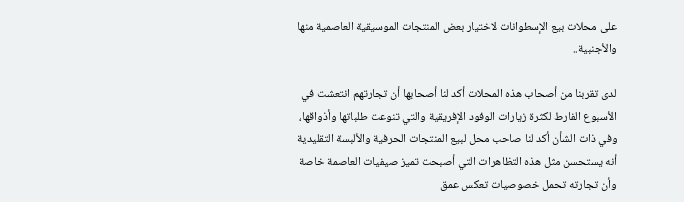على محلات بيع الإسطوانات لاختيار بعض المنتجات الموسيقية العاصمية منها والأجنبية..

لدى تقربنا من أصحاب هذه المحلات أكد لنا أصحابها أن تجارتهم انتعشت في الأسبوع الفارط لكثرة زيارات الوفود الإفريقية والتي تنوعت طلباتها وأذواقها، وفي ذات الشأن أكد لنا صاحب محل لبيع المنتجات الحرفية والألبسة التقليدية أنه يستحسن مثل هذه التظاهرات التي أصبحت تميز صيفيات العاصمة خاصة وأن تجارته تحمل خصوصيات تعكس عمق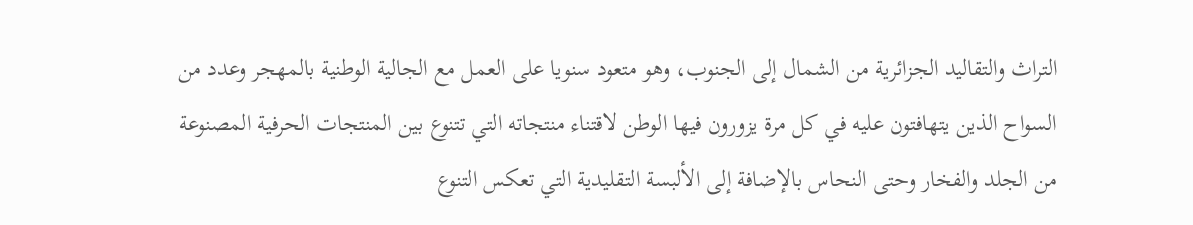التراث والتقاليد الجزائرية من الشمال إلى الجنوب، وهو متعود سنويا على العمل مع الجالية الوطنية بالمهجر وعدد من السواح الذين يتهافتون عليه في كل مرة يزورون فيها الوطن لاقتناء منتجاته التي تتنوع بين المنتجات الحرفية المصنوعة من الجلد والفخار وحتى النحاس بالإضافة إلى الألبسة التقليدية التي تعكس التنوع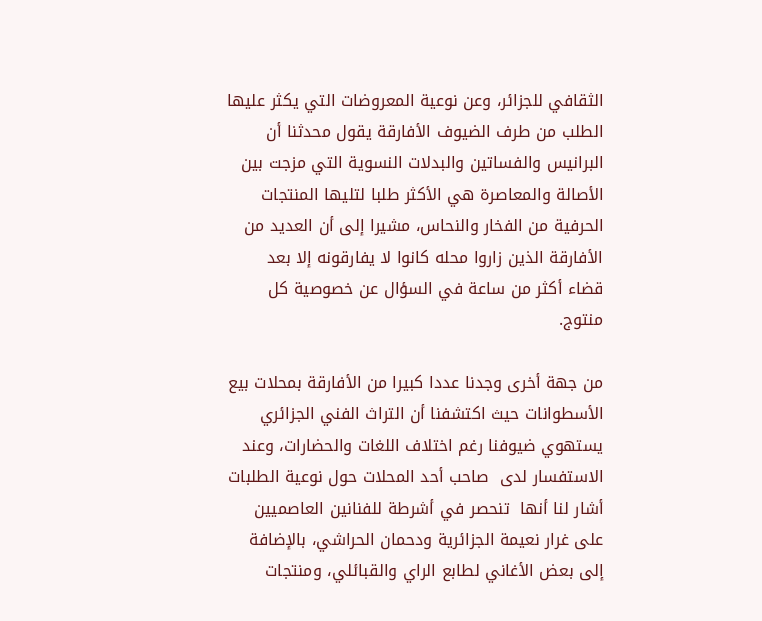الثقافي للجزائر، وعن نوعية المعروضات التي يكثر عليها الطلب من طرف الضيوف الأفارقة يقول محدثنا أن البرانيس والفساتين والبدلات النسوية التي مزجت بين الأصالة والمعاصرة هي الأكثر طلبا لتليها المنتجات الحرفية من الفخار والنحاس، مشيرا إلى أن العديد من الأفارقة الذين زاروا محله كانوا لا يفارقونه إلا بعد قضاء أكثر من ساعة في السؤال عن خصوصية كل منتوج.

من جهة أخرى وجدنا عددا كبيرا من الأفارقة بمحلات بيع الأسطوانات حيث اكتشفنا أن التراث الفني الجزائري يستهوي ضيوفنا رغم اختلاف اللغات والحضارات، وعند الاستفسار لدى  صاحب أحد المحلات حول نوعية الطلبات أشار لنا أنها  تنحصر في أشرطة للفنانين العاصميين على غرار نعيمة الجزائرية ودحمان الحراشي، بالإضافة إلى بعض الأغاني لطابع الراي والقبائلي، ومنتجات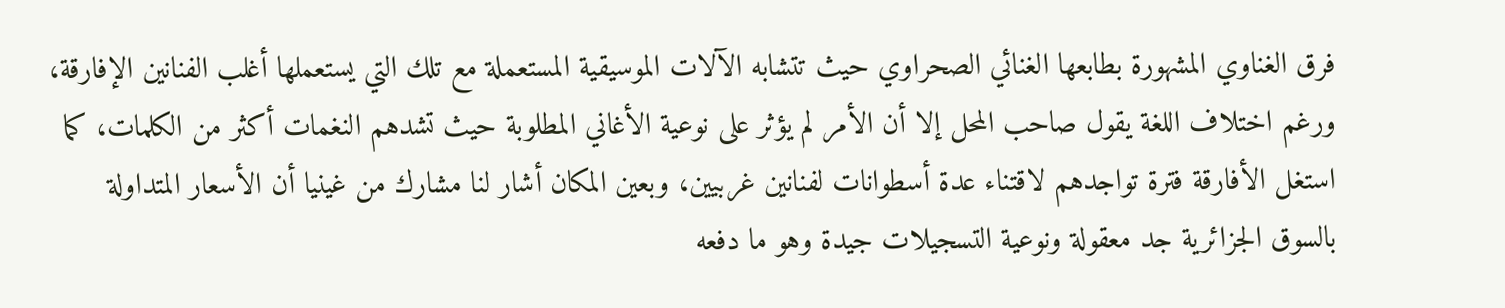فرق الغناوي المشهورة بطابعها الغنائي الصحراوي حيث تتشابه الآلات الموسيقية المستعملة مع تلك التي يستعملها أغلب الفنانين الإفارقة، ورغم اختلاف اللغة يقول صاحب المحل إلا أن الأمر لم يؤثر على نوعية الأغاني المطلوبة حيث تشدهم النغمات أكثر من الكلمات، كما استغل الأفارقة فترة تواجدهم لاقتناء عدة أسطوانات لفنانين غربيين، وبعين المكان أشار لنا مشارك من غينيا أن الأسعار المتداولة بالسوق الجزائرية جد معقولة ونوعية التسجيلات جيدة وهو ما دفعه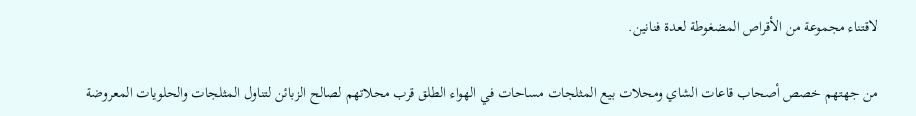لاقتناء مجموعة من الأقراص المضغوطة لعدة فنانين.

من جهتهم خصص أصحاب قاعات الشاي ومحلات بيع المثلجات مساحات في الهواء الطلق قرب محلاتهم لصالح الزبائن لتناول المثلجات والحلويات المعروضة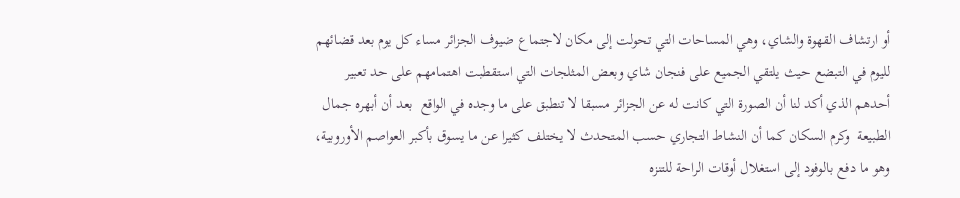أو ارتشاف القهوة والشاي، وهي المساحات التي تحولت إلى مكان لاجتماع ضيوف الجزائر مساء كل يوم بعد قضائهم لليوم في التبضع حيث يلتقي الجميع على فنجان شاي وبعض المثلجات التي استقطبت اهتمامهم على حد تعبير أحدهم الذي أكد لنا أن الصورة التي كانت له عن الجزائر مسبقا لا تنطبق على ما وجده في الواقع  بعد أن أبهره جمال الطبيعة  وكرم السكان كما أن النشاط التجاري حسب المتحدث لا يختلف كثيرا عن ما يسوق بأكبر العواصم الأوروبية، وهو ما دفع بالوفود إلى استغلال أوقات الراحة للتنزه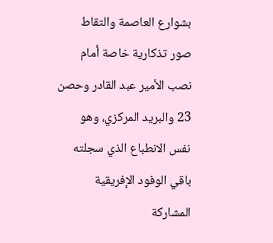بشوارع العاصمة والتقاط صور تذكارية خاصة أمام نصب الأمير عبد القادر وحصن 23 والبريد المركزي، وهو نفس الانطباع الذي سجلته باقي الوفود الإفريقية المشاركة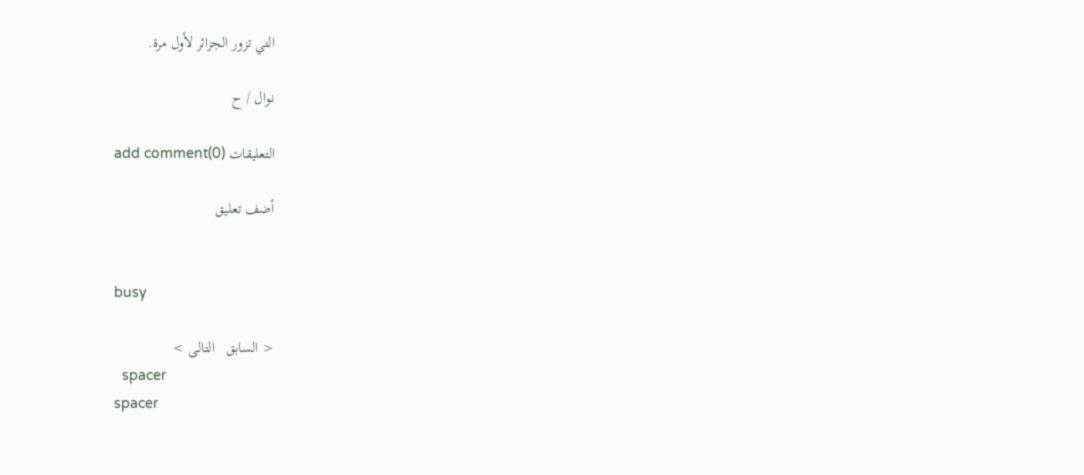التي تزور الجزائر لأول مرة.

نوال / ح

التعليقات (0)add comment

أضف تعليق


busy

< السابق   التالى >
  spacer
spacer